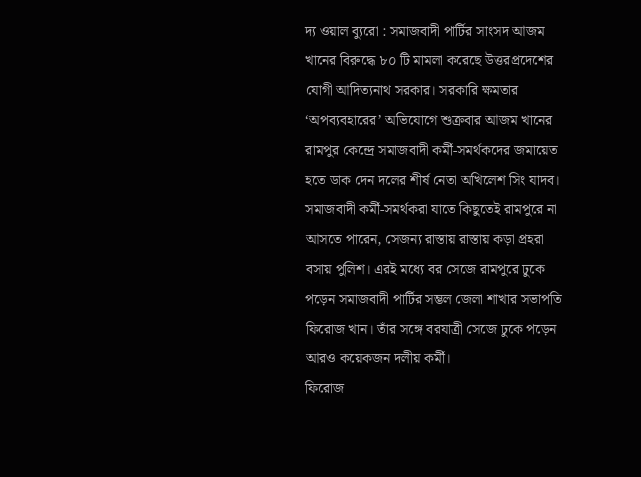দ্য ওয়াল ব্যুরো : সমাজবাদী পার্টির সাংসদ আজম খানের বিরুদ্ধে ৮০ টি মামলা করেছে উত্তরপ্রদেশের যোগী আদিত্যনাথ সরকার। সরকারি ক্ষমতার ‘অপব্যবহারের’ অভিযোগে শুক্রবার আজম খানের রামপুর কেন্দ্রে সমাজবাদী কর্মী-সমর্থকদের জমায়েত হতে ডাক দেন দলের শীর্ষ নেতা অখিলেশ সিং যাদব। সমাজবাদী কর্মী-সমর্থকরা যাতে কিছুতেই রামপুরে না আসতে পারেন, সেজন্য রাস্তায় রাস্তায় কড়া প্রহরা বসায় পুলিশ। এরই মধ্যে বর সেজে রামপুরে ঢুকে পড়েন সমাজবাদী পার্টির সম্ভল জেলা শাখার সভাপতি ফিরোজ খান। তাঁর সঙ্গে বরযাত্রী সেজে ঢুকে পড়েন আরও কয়েকজন দলীয় কর্মী।
ফিরোজ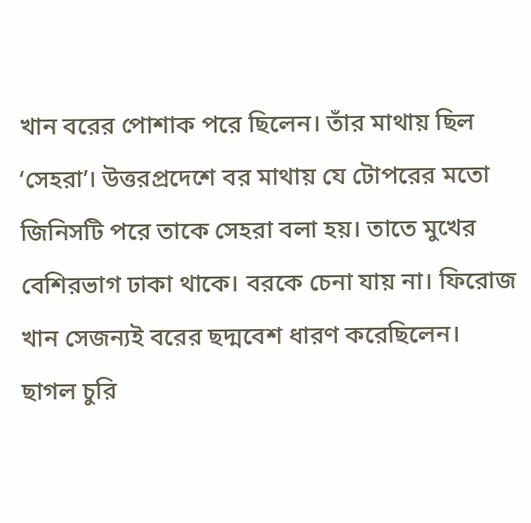খান বরের পোশাক পরে ছিলেন। তাঁর মাথায় ছিল ‘সেহরা’। উত্তরপ্রদেশে বর মাথায় যে টোপরের মতো জিনিসটি পরে তাকে সেহরা বলা হয়। তাতে মুখের বেশিরভাগ ঢাকা থাকে। বরকে চেনা যায় না। ফিরোজ খান সেজন্যই বরের ছদ্মবেশ ধারণ করেছিলেন।
ছাগল চুরি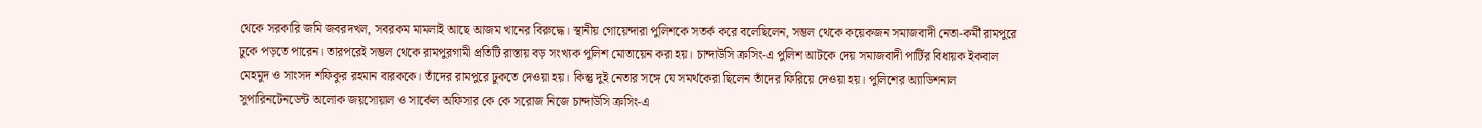থেকে সরকারি জমি জবরদখল, সবরকম মামলাই আছে আজম খানের বিরুদ্ধে। স্থানীয় গোয়েন্দারা পুলিশকে সতর্ক করে বলেছিলেন, সম্ভল থেকে কয়েকজন সমাজবাদী নেতা-কর্মী রামপুরে ঢুকে পড়তে পারেন। তারপরেই সম্ভল থেকে রামপুরগামী প্রতিটি রাস্তায় বড় সংখ্যক পুলিশ মোতায়েন করা হয়। চান্দাউসি ক্রসিং-এ পুলিশ আটকে দেয় সমাজবাদী পার্টির বিধায়ক ইকবাল মেহমুদ ও সাংসদ শফিকুর রহমান বারককে। তাঁদের রামপুরে ঢুকতে দেওয়া হয়। কিন্তু দুই নেতার সঙ্গে যে সমর্থকেরা ছিলেন তাঁদের ফিরিয়ে দেওয়া হয়। পুলিশের অ্যাডিশনাল সুপারিনটেনডেন্ট অলোক জয়সোয়াল ও সার্কেল অফিসার কে কে সরোজ নিজে চান্দাউসি ক্রসিং-এ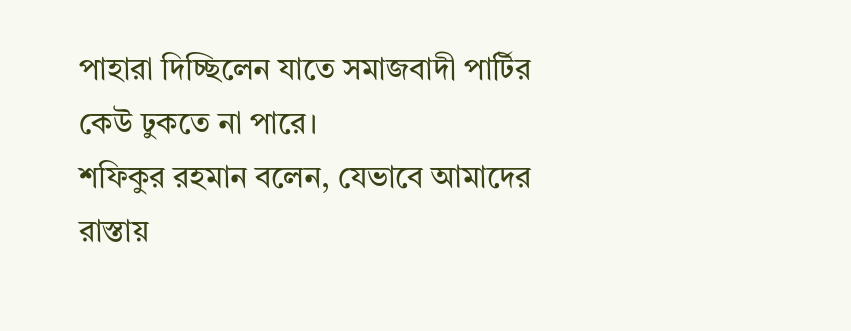পাহারা দিচ্ছিলেন যাতে সমাজবাদী পার্টির কেউ ঢুকতে না পারে।
শফিকুর রহমান বলেন, যেভাবে আমাদের রাস্তায়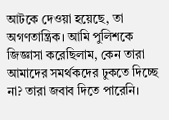আটকে দেওয়া হয়েছে, তা অগণতান্ত্রিক। আমি পুলিশকে জিজ্ঞাসা করেছিলাম, কেন তারা আমাদের সমর্থকদের ঢুকতে দিচ্ছে না? তারা জবাব দিতে পারেনি।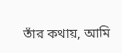তাঁর কথায়, আমি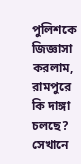পুলিশকে জিজ্ঞাসা করলাম, রামপুরে কি দাঙ্গা চলছে? সেখানে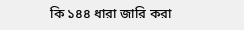কি ১৪৪ ধারা জারি করা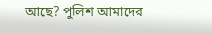আছে? পুলিশ আমাদের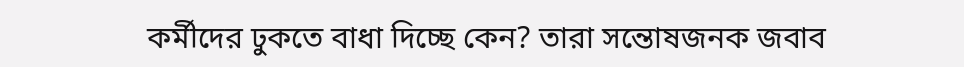কর্মীদের ঢুকতে বাধা দিচ্ছে কেন? তারা সন্তোষজনক জবাব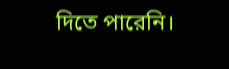দিতে পারেনি।